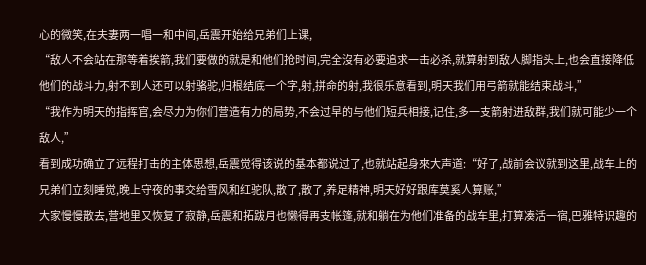心的微笑,在夫妻两一唱一和中间,岳震开始给兄弟们上课,
“敌人不会站在那等着挨箭,我们要做的就是和他们抢时间,完全沒有必要追求一击必杀,就算射到敌人脚指头上,也会直接降低他们的战斗力,射不到人还可以射骆驼,归根结底一个字,射,拼命的射,我很乐意看到,明天我们用弓箭就能结束战斗,”
“我作为明天的指挥官,会尽力为你们营造有力的局势,不会过早的与他们短兵相接,记住,多一支箭射进敌群,我们就可能少一个敌人,”
看到成功确立了远程打击的主体思想,岳震觉得该说的基本都说过了,也就站起身來大声道:“好了,战前会议就到这里,战车上的兄弟们立刻睡觉,晚上守夜的事交给雪风和红驼队,散了,散了,养足精神,明天好好跟库莫奚人算账,”
大家慢慢散去,营地里又恢复了寂静,岳震和拓跋月也懒得再支帐篷,就和躺在为他们准备的战车里,打算凑活一宿,巴雅特识趣的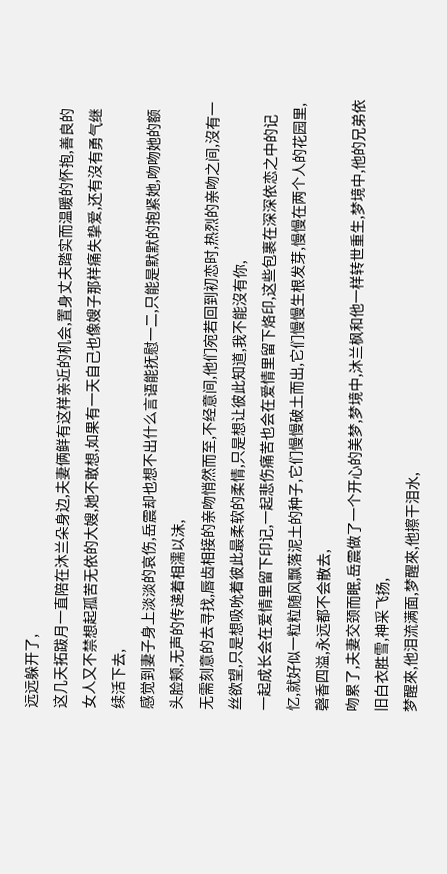远远躲开了,
这几天拓跋月一直陪在沐兰朵身边,夫妻俩鲜有这样亲近的机会,置身丈夫踏实而温暖的怀抱,善良的女人又不禁想起孤苦无依的大嫂,她不敢想,如果有一天自己也像嫂子那样痛失挚爱,还有沒有勇气继续活下去,
感觉到妻子身上淡淡的哀伤,岳震却也想不出什么言语能抚慰一二,只能是默默的抱紧她,吻吻她的额头脸颊,无声的传递着相濡以沫,
无需刻意的去寻找,唇齿相接的亲吻悄然而至,不经意间,他们宛若回到初恋时,热烈的亲吻之间,沒有一丝欲望,只是想吸吮着彼此最柔软的柔情,只是想让彼此知道,我不能沒有你,
一起成长会在爱情里留下印记,一起悲伤痛苦也会在爱情里留下烙印,这些包裹在深深依恋之中的记忆,就好似一粒粒随风飘落泥土的种子,它们慢慢破土而出,它们慢慢生根发芽,慢慢在两个人的花园里,磬香四溢,永远都不会散去,
吻累了,夫妻交颈而眠,岳震做了一个开心的美梦,梦境中,沐兰枫和他一样转世重生,梦境中,他的兄弟依旧白衣胜雪,神采飞扬,
梦醒來,他泪流满面,梦醒來,他擦干泪水,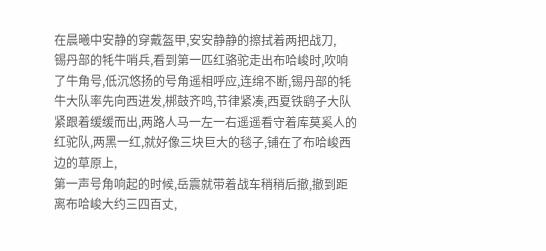在晨曦中安静的穿戴盔甲,安安静静的擦拭着两把战刀,
锡丹部的牦牛哨兵,看到第一匹红骆驼走出布哈峻时,吹响了牛角号,低沉悠扬的号角遥相呼应,连绵不断,锡丹部的牦牛大队率先向西进发,梆鼓齐鸣,节律紧凑,西夏铁鹞子大队紧跟着缓缓而出,两路人马一左一右遥遥看守着库莫奚人的红驼队,两黑一红,就好像三块巨大的毯子,铺在了布哈峻西边的草原上,
第一声号角响起的时候,岳震就带着战车稍稍后撤,撤到距离布哈峻大约三四百丈,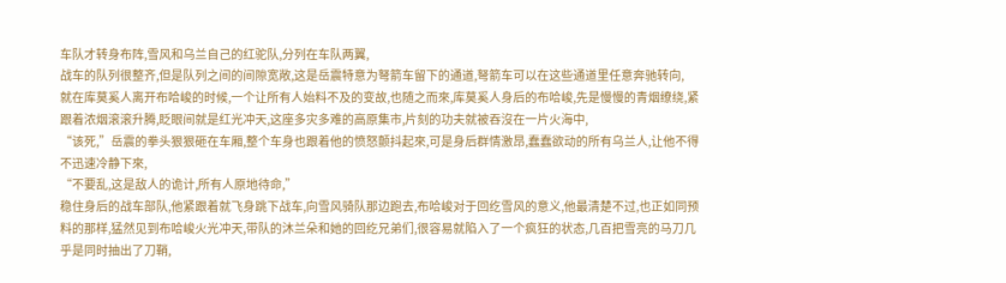车队才转身布阵,雪风和乌兰自己的红驼队,分列在车队两翼,
战车的队列很整齐,但是队列之间的间隙宽敞,这是岳震特意为弩箭车留下的通道,弩箭车可以在这些通道里任意奔驰转向,
就在库莫奚人离开布哈峻的时候,一个让所有人始料不及的变故,也随之而來,库莫奚人身后的布哈峻,先是慢慢的青烟缭绕,紧跟着浓烟滚滚升腾,眨眼间就是红光冲天,这座多灾多难的高原集市,片刻的功夫就被吞沒在一片火海中,
“该死,”岳震的拳头狠狠砸在车厢,整个车身也跟着他的愤怒颤抖起來,可是身后群情激昂,蠢蠢欲动的所有乌兰人,让他不得不迅速冷静下來,
“不要乱,这是敌人的诡计,所有人原地待命,”
稳住身后的战车部队,他紧跟着就飞身跳下战车,向雪风骑队那边跑去,布哈峻对于回纥雪风的意义,他最清楚不过,也正如同预料的那样,猛然见到布哈峻火光冲天,带队的沐兰朵和她的回纥兄弟们,很容易就陷入了一个疯狂的状态,几百把雪亮的马刀几乎是同时抽出了刀鞘,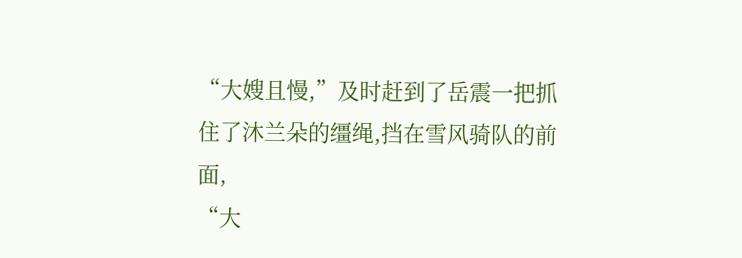“大嫂且慢,”及时赶到了岳震一把抓住了沐兰朵的缰绳,挡在雪风骑队的前面,
“大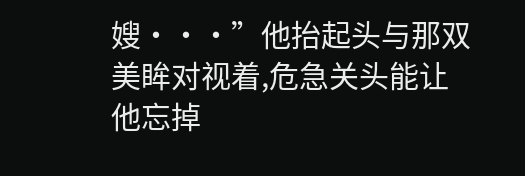嫂···”他抬起头与那双美眸对视着,危急关头能让他忘掉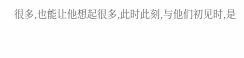很多,也能让他想起很多,此时此刻,与他们初见时,是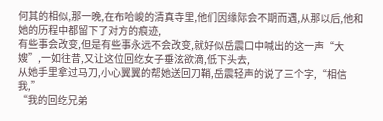何其的相似,那一晚,在布哈峻的清真寺里,他们因缘际会不期而遇,从那以后,他和她的历程中都留下了对方的痕迹,
有些事会改变,但是有些事永远不会改变,就好似岳震口中喊出的这一声“大嫂”,一如往昔,又让这位回纥女子垂泫欲滴,低下头去,
从她手里拿过马刀,小心翼翼的帮她送回刀鞘,岳震轻声的说了三个字,“相信我,”
“我的回纥兄弟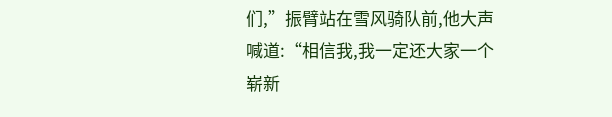们,”振臂站在雪风骑队前,他大声喊道:“相信我,我一定还大家一个崭新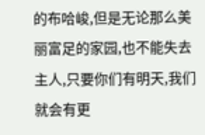的布哈峻,但是无论那么美丽富足的家园,也不能失去主人,只要你们有明天,我们就会有更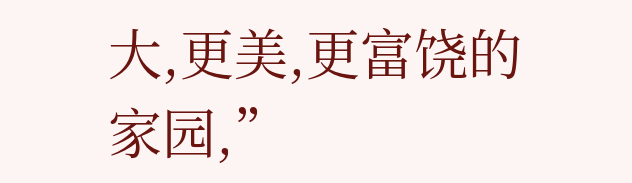大,更美,更富饶的家园,”